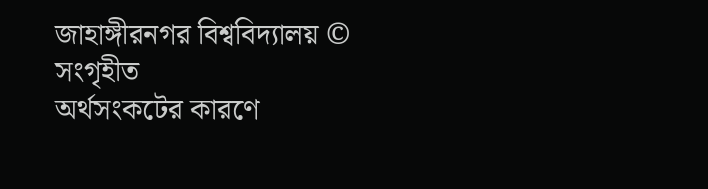জাহাঙ্গীরনগর বিশ্ববিদ্যালয় © সংগৃহীত
অর্থসংকটের কারণে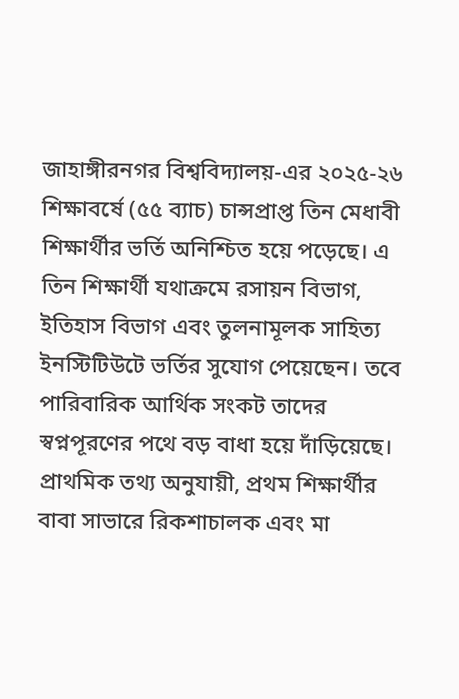জাহাঙ্গীরনগর বিশ্ববিদ্যালয়-এর ২০২৫-২৬ শিক্ষাবর্ষে (৫৫ ব্যাচ) চান্সপ্রাপ্ত তিন মেধাবী শিক্ষার্থীর ভর্তি অনিশ্চিত হয়ে পড়েছে। এ তিন শিক্ষার্থী যথাক্রমে রসায়ন বিভাগ, ইতিহাস বিভাগ এবং তুলনামূলক সাহিত্য ইনস্টিটিউটে ভর্তির সুযোগ পেয়েছেন। তবে পারিবারিক আর্থিক সংকট তাদের স্বপ্নপূরণের পথে বড় বাধা হয়ে দাঁড়িয়েছে।
প্রাথমিক তথ্য অনুযায়ী, প্রথম শিক্ষার্থীর বাবা সাভারে রিকশাচালক এবং মা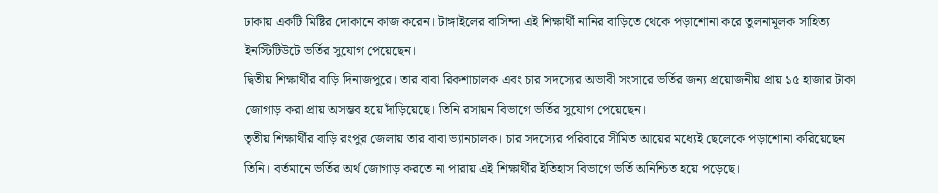ঢাকায় একটি মিষ্টির দোকানে কাজ করেন। টাঙ্গাইলের বাসিন্দা এই শিক্ষার্থী নানির বাড়িতে থেকে পড়াশোনা করে তুলনামূলক সাহিত্য ইনস্টিটিউটে ভর্তির সুযোগ পেয়েছেন।
দ্বিতীয় শিক্ষার্থীর বাড়ি দিনাজপুরে। তার বাবা রিকশাচালক এবং চার সদস্যের অভাবী সংসারে ভর্তির জন্য প্রয়োজনীয় প্রায় ১৫ হাজার টাকা জোগাড় করা প্রায় অসম্ভব হয়ে দাঁড়িয়েছে। তিনি রসায়ন বিভাগে ভর্তির সুযোগ পেয়েছেন।
তৃতীয় শিক্ষার্থীর বাড়ি রংপুর জেলায় তার বাবা ভ্যানচালক। চার সদস্যের পরিবারে সীমিত আয়ের মধ্যেই ছেলেকে পড়াশোনা করিয়েছেন তিনি। বর্তমানে ভর্তির অর্থ জোগাড় করতে না পারায় এই শিক্ষার্থীর ইতিহাস বিভাগে ভর্তি অনিশ্চিত হয়ে পড়েছে।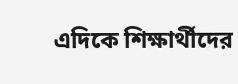এদিকে শিক্ষার্থীদের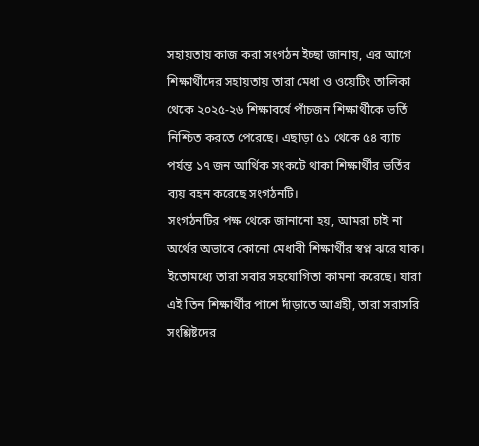সহায়তায় কাজ করা সংগঠন ইচ্ছা জানায়, এর আগে শিক্ষার্থীদের সহায়তায় তারা মেধা ও ওয়েটিং তালিকা থেকে ২০২৫-২৬ শিক্ষাবর্ষে পাঁচজন শিক্ষার্থীকে ভর্তি নিশ্চিত করতে পেরেছে। এছাড়া ৫১ থেকে ৫৪ ব্যাচ পর্যন্ত ১৭ জন আর্থিক সংকটে থাকা শিক্ষার্থীর ভর্তির ব্যয় বহন করেছে সংগঠনটি।
সংগঠনটির পক্ষ থেকে জানানো হয়, আমরা চাই না অর্থের অভাবে কোনো মেধাবী শিক্ষার্থীর স্বপ্ন ঝরে যাক। ইতোমধ্যে তারা সবার সহযোগিতা কামনা করেছে। যারা এই তিন শিক্ষার্থীর পাশে দাঁড়াতে আগ্রহী, তারা সরাসরি সংশ্লিষ্টদের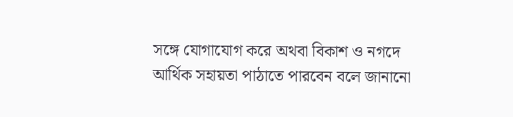সঙ্গে যোগাযোগ করে অথবা বিকাশ ও নগদে আর্থিক সহায়তা পাঠাতে পারবেন বলে জানানো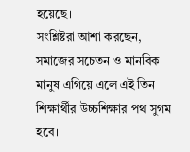হয়েছে।
সংশ্লিষ্টরা আশা করছেন, সমাজের সচেতন ও মানবিক মানুষ এগিয়ে এলে এই তিন শিক্ষার্থীর উচ্চশিক্ষার পথ সুগম হবে।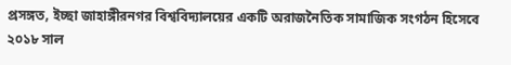প্রসঙ্গত, ইচ্ছা জাহাঙ্গীরনগর বিশ্ববিদ্যালয়ের একটি অরাজনৈতিক সামাজিক সংগঠন হিসেবে ২০১৮ সাল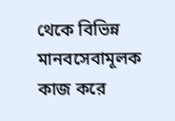থেকে বিভিন্ন মানবসেবামূলক কাজ করে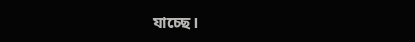যাচ্ছে।